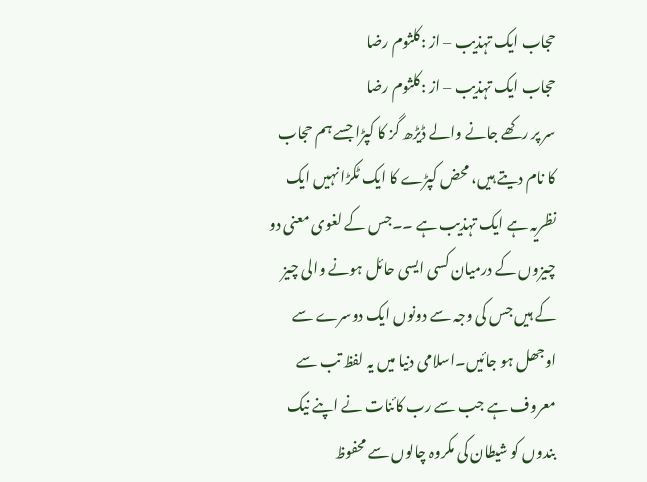حجاب ایک تہذیب – از :کلثوم رضا
حجاب ایک تہذیب – از :کلثوم رضا
سر پر رکھے جانے والے ڈیڑھ گز کا کپڑا جسے ہم حجاب کا نام دیتے ہیں، محض کپڑے کا ایک ٹکڑا نہیں ایک نظریہ ہے ایک تہذیب ہے ۔۔جس کے لغوی معنی دو چیزوں کے درمیان کسی ایسی حائل ہونے والی چیز کے ہیں جس کی وجہ سے دونوں ایک دوسرے سے اوجھل ہو جائیں۔اسلامی دنیا میں یہ لفظ تب سے معروف ہے جب سے رب کائنات نے اپنے نیک بندوں کو شیطان کی مکروہ چالوں سے محفوظ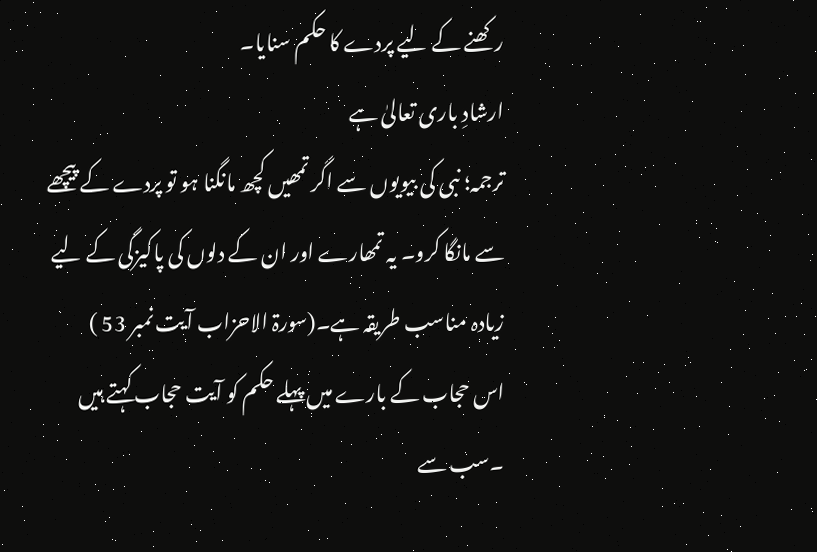رکھنے کے لیے پردے کا حکم سنایا۔
ارشادِ باری تعالیٰ ہے
ترجمہ؛ نبی کی بیویوں سے اگر تمھیں کچھ مانگنا ہو تو پردے کے پیچھے سے مانگا کرو۔ یہ تمھارے اور ان کے دلوں کی پاکیزگی کے لیے زیادہ مناسب طریقہ ہے۔(سورۃ الاحزاب آیت نمبر 53 )
اس حجاب کے بارے میں پہلے حکم کو آیت حجاب کہتے ہیں ۔سب سے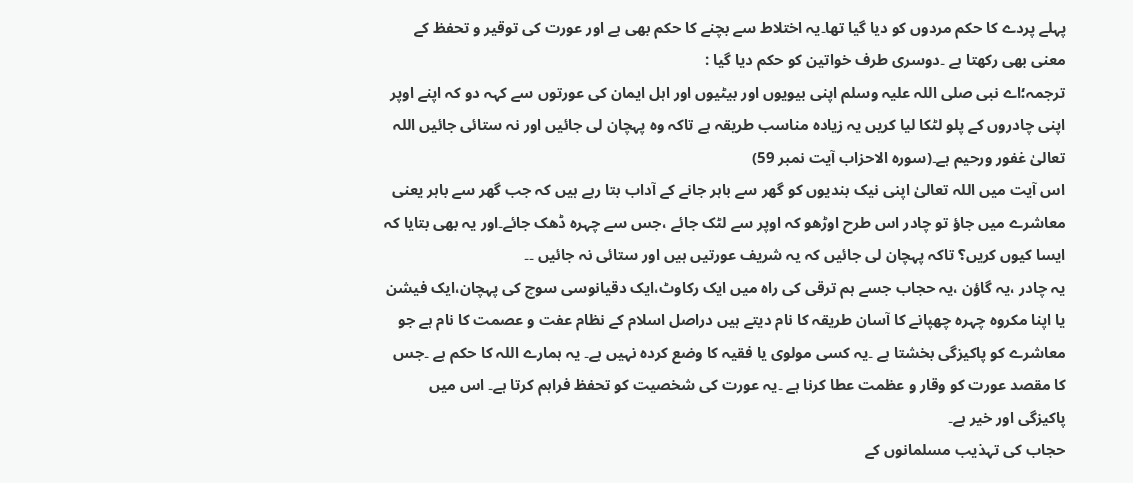پہلے پردے کا حکم مردوں کو دیا گیا تھا۔یہ اختلاط سے بچنے کا حکم بھی ہے اور عورت کی توقیر و تحفظ کے معنی بھی رکھتا ہے ۔دوسری طرف خواتین کو حکم دیا گیا :
ترجمہ؛اے نبی صلی اللہ علیہ وسلم اپنی بیویوں اور بیٹیوں اور اہل ایمان کی عورتوں سے کہہ دو کہ اپنے اوپر اپنی چادروں کے پلو لٹکا لیا کریں یہ زیادہ مناسب طریقہ ہے تاکہ وہ پہچان لی جائیں اور نہ ستائی جائیں اللہ تعالیٰ غفور ورحیم ہے۔(سورہ الاحزاب آیت نمبر 59)
اس آیت میں اللہ تعالیٰ اپنی نیک بندیوں کو گھر سے باہر جانے کے آداب بتا رہے ہیں کہ جب گھر سے باہر یعنی معاشرے میں جاؤ تو چادر اس طرح اوڑھو کہ اوپر سے لٹک جائے ،جس سے چہرہ ڈھک جائے۔اور یہ بھی بتایا کہ ایسا کیوں کریں؟ تاکہ پہچان لی جائیں کہ یہ شریف عورتیں ہیں اور ستائی نہ جائیں ۔۔
یہ چادر ،یہ گاؤن ،یہ حجاب جسے ہم ترقی کی راہ میں ایک رکاوٹ،ایک دقیانوسی سوچ کی پہچان،ایک فیشن یا اپنا مکروہ چہرہ چھپانے کا آسان طریقہ کا نام دیتے ہیں دراصل اسلام کے نظام عفت و عصمت کا نام ہے جو معاشرے کو پاکیزگی بخشتا ہے ۔یہ کسی مولوی یا فقیہ کا وضع کردہ نہیں ہے۔ یہ ہمارے اللہ کا حکم ہے ۔جس کا مقصد عورت کو وقار و عظمت عطا کرنا ہے ۔یہ عورت کی شخصیت کو تحفظ فراہم کرتا ہے۔ اس میں پاکیزگی اور خیر ہے۔
حجاب کی تہذیب مسلمانوں کے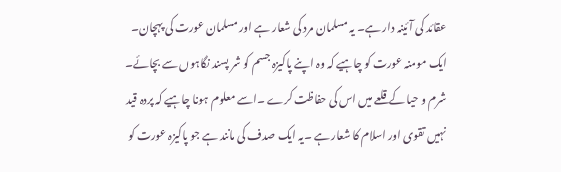عقائد کی آئینہ دار ہے۔ یہ مسلمان مرد کی شعار ہے اور مسلمان عورت کی پہچان۔ ایک مومنہ عورت کو چاہیے کہ وہ اپنے پاکیزہ جسم کو شر پسند نگاہوں سے بچائے۔ شرم و حیا کے قلعے میں اس کی حفاظت کرے ۔اسے معلوم ہونا چاہیے کہ پردہ قید نہیں تقوی اور اسلام کا شعار ہے ۔یہ ایک صدف کی مانند ہے جو پاکیزہ عورت کو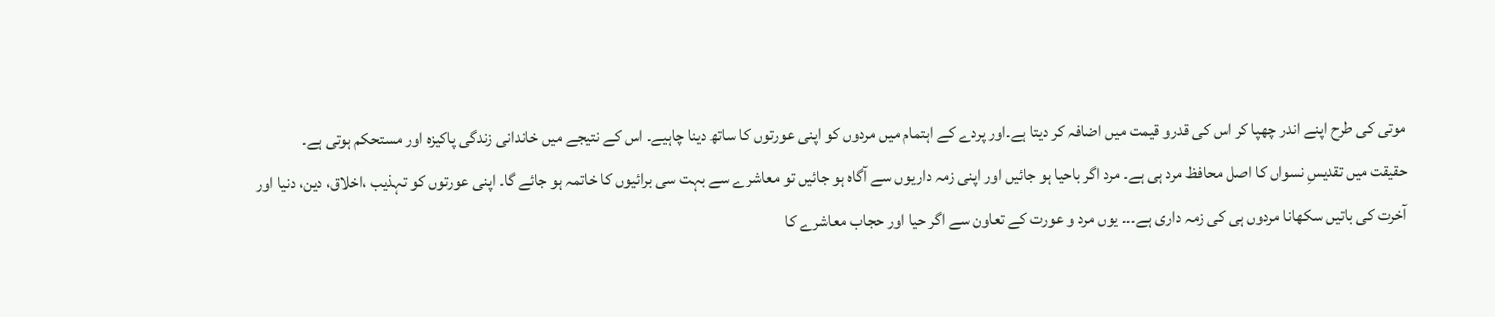موتی کی طرح اپنے اندر چھپا کر اس کی قدرو قیمت میں اضافہ کر دیتا ہے۔اور پردے کے اہتمام میں مردوں کو اپنی عورتوں کا ساتھ دینا چاہیے۔ اس کے نتیجے میں خاندانی زندگی پاکیزہ اور مستحکم ہوتی ہے۔
حقیقت میں تقدیسِ نسواں کا اصل محافظ مرد ہی ہے۔ مرد اگر باحیا ہو جائیں اور اپنی زمہ داریوں سے آگاہ ہو جائیں تو معاشرے سے بہت سی برائیوں کا خاتمہ ہو جائے گا۔ اپنی عورتوں کو تہذیب ،اخلاق، دین، دنیا اور آخرت کی باتیں سکھانا مردوں ہی کی زمہ داری ہے۔۔۔ یوں مرد و عورت کے تعاون سے اگر حیا اور حجاب معاشرے کا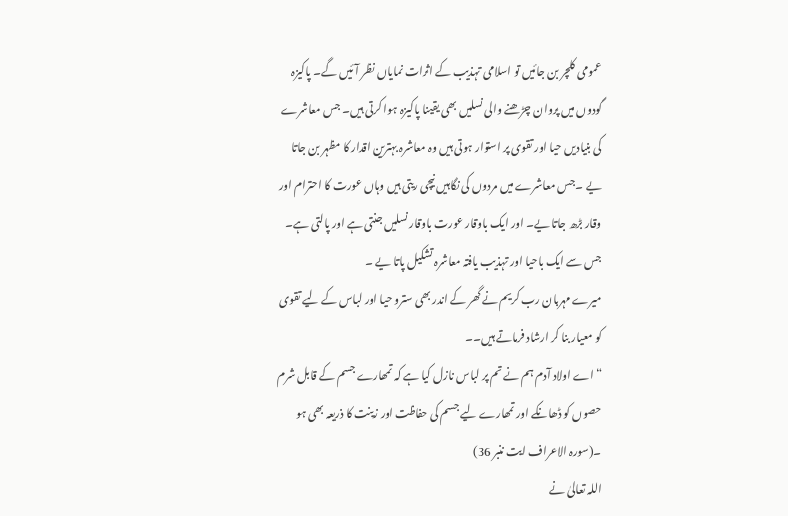عمومی کلچر بن جائیں تو اسلامی تہذیب کے اثرات نمایاں نظر آئیں گے۔ پاکیزہ گودوں میں پروان چڑھنے والی نسلیں بھی یقینا پاکیزہ ہوا کرتی ہیں۔ جس معاشرے کی بنیادیں حیا اور تقوی پر استوار ہوتی ہیں وہ معاشرہ بہترین اقدار کا مظہر بن جاتا یے ۔جس معاشرے میں مردوں کی نگاہیں نیچی ریتی ہیں وہاں عورت کا احترام اور وقار بڑھ جاتا یے۔ اور ایک باوقار عورت باوقار نسلیں جنتی ہے اور پالتی ہے۔ جس سے ایک باحیا اور تہذیب یافتہ معاشرہ تشکیل پاتا یے ۔
میرے مہربان رب کریم نے گھر کے اندر بھی سترو حیا اور لباس کے لیے تقوی کو معیار بنا کر ارشاد فرماتے ہیں۔۔
“اے اولاد آدم ہم نے تم پر لباس نازل کیا ہے کہ تمھارے جسم کے قابل شرم حصوں کو ڈھانکے اور تمھارے لیے جسم کی حفاظت اور زینت کا ذریعہ بھی ہو ۔(سورہ الاعراف ایت ننبر 36)
اللہ تعالیٰ نے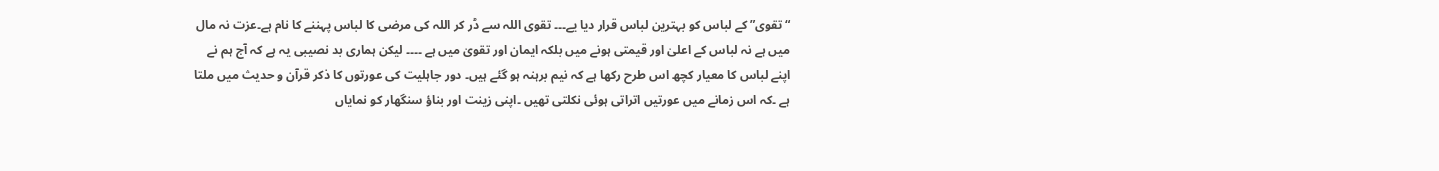“تقوی” کے لباس کو بہترین لباس قرار دیا یے۔۔۔ تقوی اللہ سے ڈر کر اللہ کی مرضی کا لباس پہننے کا نام ہے۔عزت نہ مال میں ہے نہ لباس کے اعلیٰ اور قیمتی ہونے میں بلکہ ایمان اور تقویٰ میں ہے ۔۔۔۔ لیکن ہماری بد نصیبی یہ ہے کہ آج ہم نے اپنے لباس کا معیار کچھ اس طرح رکھا ہے کہ نیم برہنہ ہو گئے ہیں۔ دور جاہلیت کی عورتوں کا ذکر قرآن و حدیث میں ملتا ہے ۔کہ اس زمانے میں عورتیں اتراتی ہوئی نکلتی تھیں ۔اپنی زینت اور بناؤ سنگھار کو نمایاں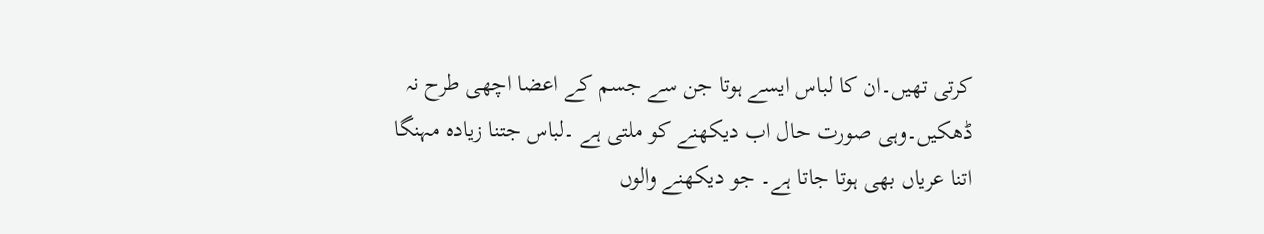کرتی تھیں۔ان کا لباس ایسے ہوتا جن سے جسم کے اعضا اچھی طرح نہ ڈھکیں۔وہی صورت حال اب دیکھنے کو ملتی ہے ۔لباس جتنا زیادہ مہنگا اتنا عریاں بھی ہوتا جاتا ہے۔ جو دیکھنے والوں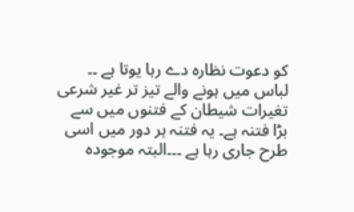کو دعوت نظارہ دے رہا یوتا ہے ۔۔
لباس میں ہونے والے تیز تر غیر شرعی تغیرات شیطان کے فتنوں میں سے بڑا فتنہ ہے۔ یہ فتنہ ہر دور میں اسی طرح جاری رہا ہے ۔۔۔البتہ موجودہ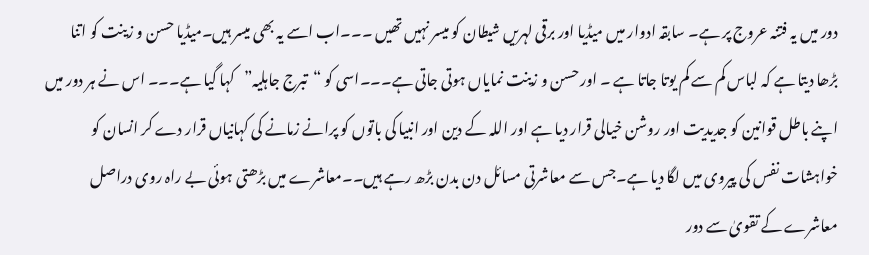دور میں یہ فتنہ عروج پر ہے۔ سابقہ ادوار میں میڈیا اور برقی لہریں شیطان کو میسر نہیں تھیں ۔۔۔اب اسے یہ بھی میسر ہیں۔میڈیا حسن و زینت کو اتنا بڑھا دیتا ہے کہ لباس کم سے کم یوتا جاتا ہے ۔ اور حسن و زینت نمایاں ہوتی جاتی ہے۔۔۔اسی کو “تبرج جاہلیہ”کہا گیا ہے۔۔۔ اس نے ہر دور میں اپنے باطل قوانین کو جدیدیت اور روشن خیالی قرار دیا ہے اور اللہ کے دین اور انبیا کی باتوں کو پرانے زمانے کی کہانیاں قرار دے کر انسان کو خواہشات نفس کی پیروی میں لگا دیا ہے۔جس سے معاشرتی مسائل دن بدن بڑھ رہے ہیں۔۔معاشرے میں بڑھتی ہوئی بے راہ روی دراصل معاشرے کے تقویٰ سے دور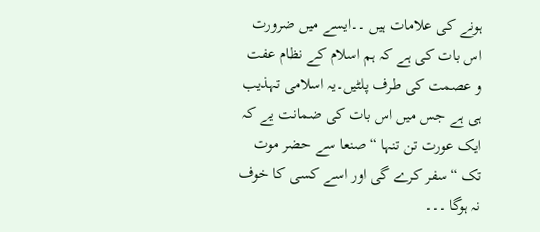ہونے کی علامات ہیں ۔۔ایسے میں ضرورت اس بات کی ہے کہ ہم اسلام کے نظام عفت و عصمت کی طرف پلٹیں۔یہ اسلامی تہذیب ہی ہے جس میں اس بات کی ضمانت یے کہ ایک عورت تن تنہا “صنعا سے حضر موت تک “سفر کرے گی اور اسے کسی کا خوف نہ ہوگا ۔۔۔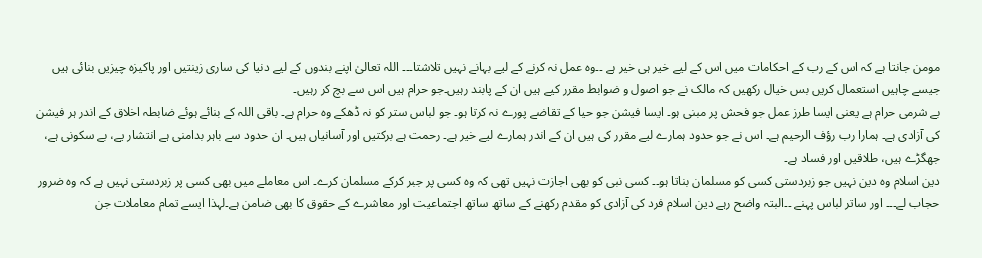مومن جانتا ہے کہ اس کے رب کے احکامات میں اس کے لیے خیر ہی خیر ہے ۔۔وہ عمل نہ کرنے کے لیے بہانے نہیں تلاشتا۔۔۔ اللہ تعالیٰ اپنے بندوں کے لیے دنیا کی ساری زینتیں اور پاکیزہ چیزیں بنائی ہیں جیسے چاہیں استعمال کریں بس خیال رکھیں کہ مالک نے جو اصول و ضوابط مقرر کیے ہیں ان کے پابند رہیں۔جو حرام ہیں اس سے بچ کر رہیں۔
بے شرمی حرام ہے یعنی ایسا طرز عمل جو فحش پر مبنی ہو۔ ایسا فیشن جو حیا کے تقاضے پورے نہ کرتا ہو۔ جو لباس ستر کو نہ ڈھکے وہ حرام ہے۔ باقی اللہ کے بنائے ہوئے ضابطہ اخلاق کے اندر ہر فیشن کی آزادی ہے۔ ہمارا رب رؤف الرحیم ہے۔ اس نے جو حدود ہمارے لیے مقرر کی ہیں ان کے اندر ہمارے لیے خیر ہے۔ رحمت ہے برکتیں اور آسانیاں ہیں۔ ان حدود سے باہر بدامنی ہے انتشار یے، بے سکونی ہے، جھگڑے ہیں، طلاقیں اور فساد ہے۔
دین اسلام وہ دین نہیں جو زبردستی کسی کو مسلمان بناتا ہو۔۔ کسی نبی کو بھی اجازت نہیں تھی کہ وہ کسی پر جبر کرکے مسلمان کرے۔ اس معاملے میں بھی کسی پر زبردستی نہیں ہے کہ وہ ضرور حجاب لے۔۔۔ اور ساتر لباس پہنے ۔۔البتہ واضح رہے دین اسلام فرد کی آزادی کو مقدم رکھنے کے ساتھ ساتھ اجتماعیت اور معاشرے کے حقوق کا بھی ضامن ہے۔لہذا ایسے تمام معاملات جن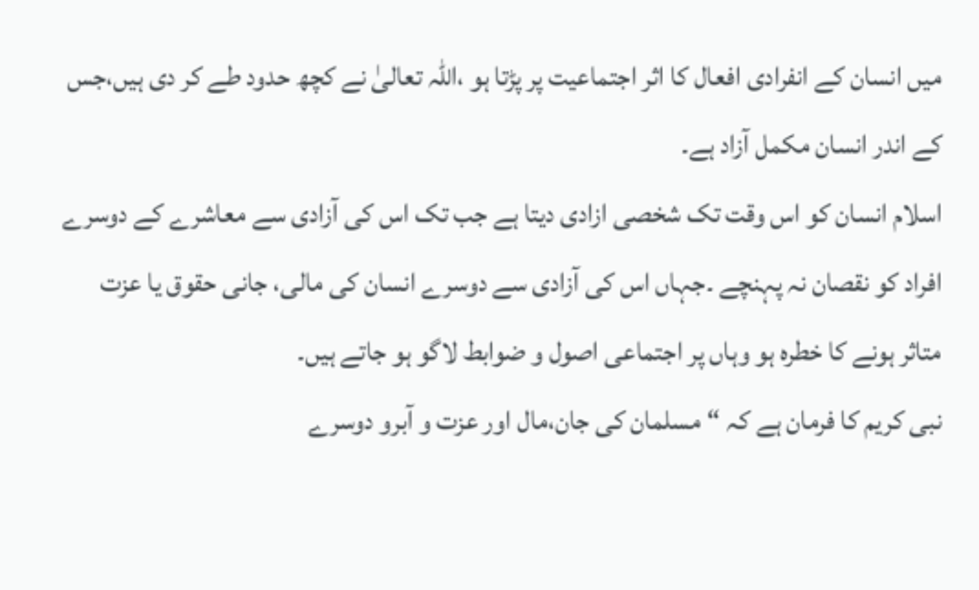میں انسان کے انفرادی افعال کا اثر اجتماعیت پر پڑتا ہو ،اللہ تعالیٰ نے کچھ حدود طے کر دی ہیں،جس کے اندر انسان مکمل آزاد ہے۔
اسلام انسان کو اس وقت تک شخصی ازادی دیتا ہے جب تک اس کی آزادی سے معاشرے کے دوسرے افراد کو نقصان نہ پہنچے ۔جہاں اس کی آزادی سے دوسرے انسان کی مالی، جانی حقوق یا عزت متاثر ہونے کا خطرہ ہو وہاں پر اجتماعی اصول و ضوابط لاگو ہو جاتے ہیں۔
نبی کریم کا فرمان ہے کہ “مسلمان کی جان،مال اور عزت و آبرو دوسرے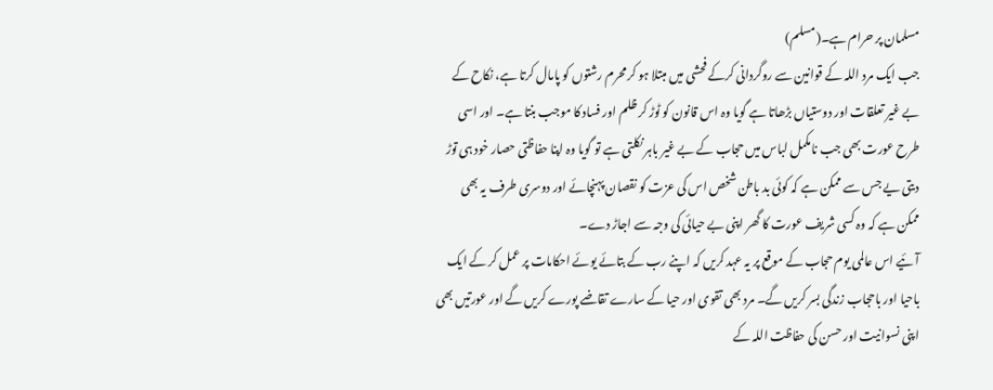مسلمان پر حرام ہے۔(مسلم)
جب ایک مرد اللہ کے قوانین سے روگردانی کرکے فحشی میں مبتلا ہو کر محرم رشتوں کو پامال کرتا ہے، نکاح کے بے غیر تعلقات اور دوستیاں بڑھاتا ہے گویا وہ اس قانون کو ٹوڑ کر ظلم اور فساد کا موجب بنتا ہے۔ اور اسی طرح عورت بھی جب نامکمل لباس میں حجاب کے بے غیر باہر نکلتی ہے تو گویا وہ اپنا حفاظتی حصار خود ہی توڑ دیتی یے جس سے ممکن ہے کہ کوئی بد باطن شخص اس کی عزت کو نقصان پہنچائے اور دوسری طرف یہ بھی ممکن ہے کہ وہ کسی شریف عورت کا گھر اپنی بے حیائی کی وجہ سے اجاڑ دے۔
آئیے اس عالمی یوم حجاب کے موقع پر یہ عہد کریں کہ اپنے رب کے بتائے یوئے احکامات پر عمل کر کے ایک باحیا اور باحجاب زندگی بسر کریں گے۔ مرد بھی تقوی اور حیا کے سارے تقاضے پورے کریں گے اور عورتیں بھی اپنی نسوانیت اور حسن کی حفاظت اللہ کے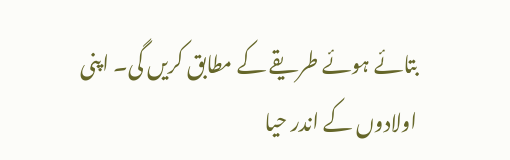بتائے ہوئے طریقے کے مطابق کریں گی۔ اپنی اولادوں کے اندر حیا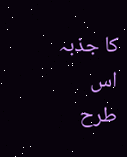کا جذبہ اس طرح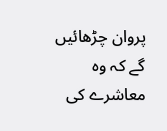پروان چڑھائیں گے کہ وہ معاشرے کی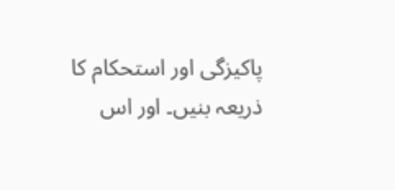پاکیزگی اور استحکام کا ذریعہ بنیں۔ اور اس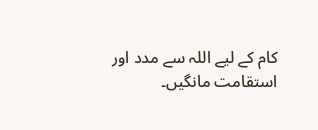کام کے لیے اللہ سے مدد اور استقامت مانگیں۔